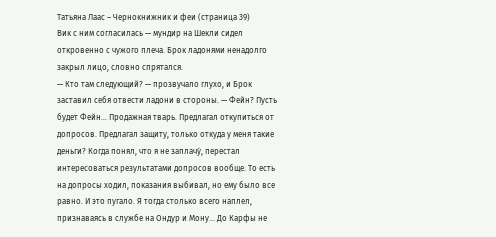Татьяна Лаас – Чернокнижник и феи (страница 39)
Вик с ним согласилась — мундир на Шекли сидел откровенно с чужого плеча. Брок ладонями ненадолго закрыл лицо, словно спрятался.
— Кто там следующий? — прозвучало глухо, и Брок заставил себя отвести ладони в стороны. — Фейн? Пусть будет Фейн… Продажная тварь. Предлагал откупиться от допросов. Предлагал защиту, только откуда у меня такие деньги? Когда понял, что я не заплачу́, перестал интересоваться результатами допросов вообще. То есть на допросы ходил, показания выбивал, но ему было все равно. И это пугало. Я тогда столько всего наплел, признаваясь в службе на Ондур и Мону… До Карфы не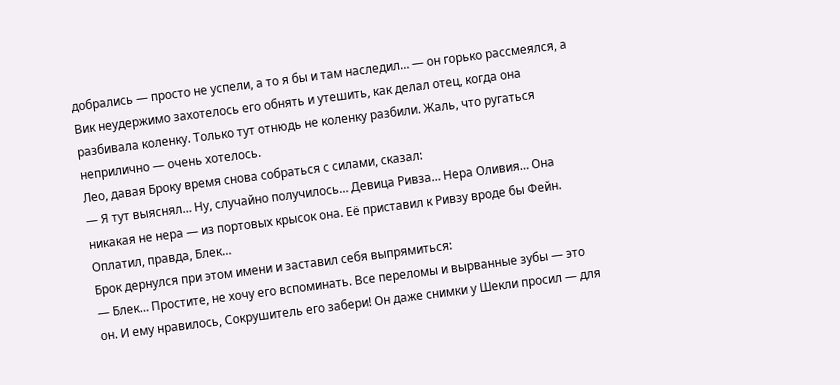добрались — просто не успели, а то я бы и там наследил… — он горько рассмеялся, а Вик неудержимо захотелось его обнять и утешить, как делал отец, когда она разбивала коленку. Только тут отнюдь не коленку разбили. Жаль, что ругаться неприлично — очень хотелось.
Лео, давая Броку время снова собраться с силами, сказал:
— Я тут выяснял… Ну, случайно получилось… Девица Ривза… Нера Оливия… Она никакая не нера — из портовых крысок она. Её приставил к Ривзу вроде бы Фейн. Оплатил, правда, Блек…
Брок дернулся при этом имени и заставил себя выпрямиться:
— Блек… Простите, не хочу его вспоминать. Все переломы и вырванные зубы — это он. И ему нравилось, Сокрушитель его забери! Он даже снимки у Шекли просил — для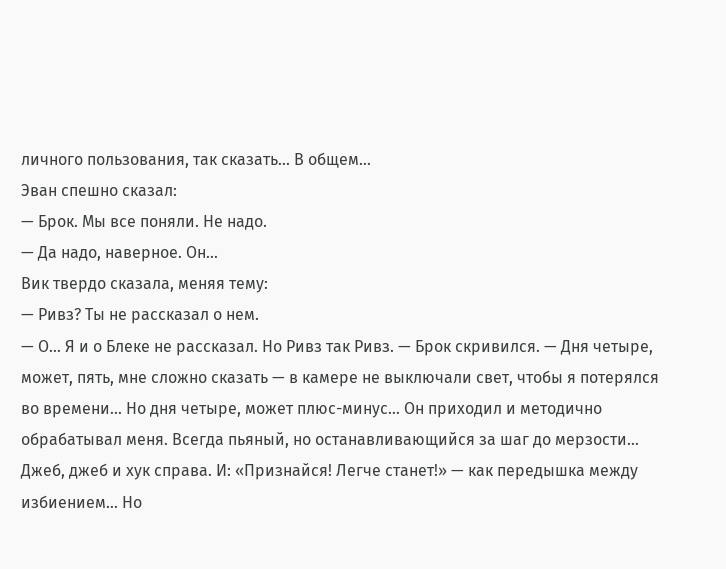личного пользования, так сказать… В общем…
Эван спешно сказал:
— Брок. Мы все поняли. Не надо.
— Да надо, наверное. Он…
Вик твердо сказала, меняя тему:
— Ривз? Ты не рассказал о нем.
— О… Я и о Блеке не рассказал. Но Ривз так Ривз. — Брок скривился. — Дня четыре, может, пять, мне сложно сказать — в камере не выключали свет, чтобы я потерялся во времени… Но дня четыре, может плюс-минус… Он приходил и методично обрабатывал меня. Всегда пьяный, но останавливающийся за шаг до мерзости… Джеб, джеб и хук справа. И: «Признайся! Легче станет!» — как передышка между избиением… Но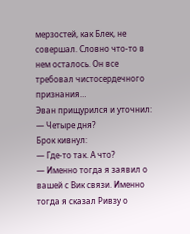мерзостей, как Блек, не совершал. Словно что-то в нем осталось. Он все требовал чистосердечного признания…
Эван прищурился и уточнил:
— Четыре дня?
Брок кивнул:
— Где-то так. А что?
— Именно тогда я заявил о вашей с Вик связи. Именно тогда я сказал Ривзу о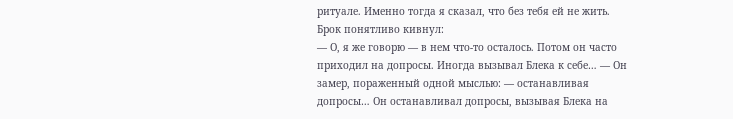ритуале. Именно тогда я сказал, что без тебя ей не жить.
Брок понятливо кивнул:
— О, я же говорю — в нем что-то осталось. Потом он часто приходил на допросы. Иногда вызывал Блека к себе… — Он замер, пораженный одной мыслью: — останавливая допросы… Он останавливал допросы, вызывая Блека на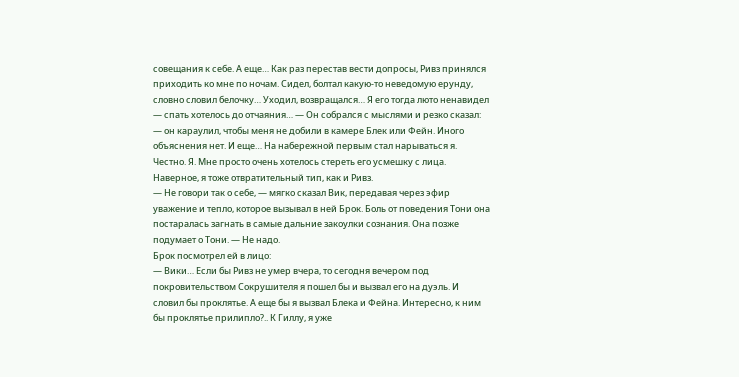совещания к себе. А еще… Как раз перестав вести допросы, Ривз принялся приходить ко мне по ночам. Сидел, болтал какую-то неведомую ерунду, словно словил белочку… Уходил, возвращался… Я его тогда люто ненавидел — спать хотелось до отчаяния… — Он собрался с мыслями и резко сказал: — он караулил, чтобы меня не добили в камере Блек или Фейн. Иного объяснения нет. И еще… На набережной первым стал нарываться я. Честно. Я. Мне просто очень хотелось стереть его усмешку с лица. Наверное, я тоже отвратительный тип, как и Ривз.
— Не говори так о себе, — мягко сказал Вик, передавая через эфир уважение и тепло, которое вызывал в ней Брок. Боль от поведения Тони она постаралась загнать в самые дальние закоулки сознания. Она позже подумает о Тони. — Не надо.
Брок посмотрел ей в лицо:
— Вики… Если бы Ривз не умер вчера, то сегодня вечером под покровительством Сокрушителя я пошел бы и вызвал его на дуэль. И словил бы проклятье. А еще бы я вызвал Блека и Фейна. Интересно, к ним бы проклятье прилипло?.. К Гиллу, я уже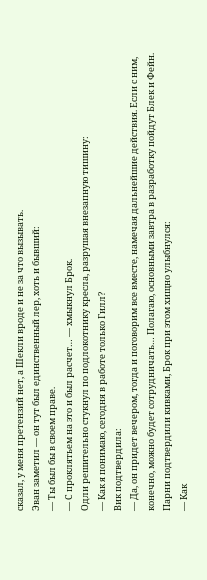сказал, у меня претензий нет, а Шекли вроде и не за что вызывать.
Эван заметил — он тут был единственный лер, хоть и бывший:
— Ты был бы в своем праве.
— С проклятьем на это и был расчет… — хмыкнул Брок.
Одли решительно стукнул по подлокотнику кресла, разрушая внезапную тишину:
— Как я понимаю, сегодня в работе только Гилл?
Вик подтвердила:
— Да, он придет вечером, тогда и поговорим все вместе, намечая дальнейшие действия. Если с ним, конечно, можно будет сотрудничать… Полагаю, основными завтра в разработку пойдут Блек и Фейн.
Парни подтвердили кивками, Брок при этом хищно улыбнулся:
— Как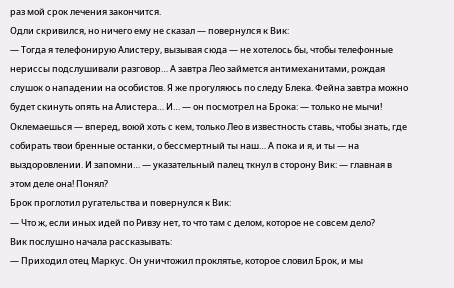раз мой срок лечения закончится.
Одли скривился, но ничего ему не сказал — повернулся к Вик:
— Тогда я телефонирую Алистеру, вызывая сюда — не хотелось бы, чтобы телефонные нериссы подслушивали разговор… А завтра Лео займется антимеханитами, рождая слушок о нападении на особистов. Я же прогуляюсь по следу Блека. Фейна завтра можно будет скинуть опять на Алистера… И… — он посмотрел на Брока: — только не мычи! Оклемаешься — вперед, воюй хоть с кем, только Лео в известность ставь, чтобы знать, где собирать твои бренные останки, о бессмертный ты наш… А пока и я, и ты — на выздоровлении. И запомни… — указательный палец ткнул в сторону Вик: — главная в этом деле она! Понял?
Брок проглотил ругательства и повернулся к Вик:
— Что ж, если иных идей по Ривзу нет, то что там с делом, которое не совсем дело?
Вик послушно начала рассказывать:
— Приходил отец Маркус. Он уничтожил проклятье, которое словил Брок, и мы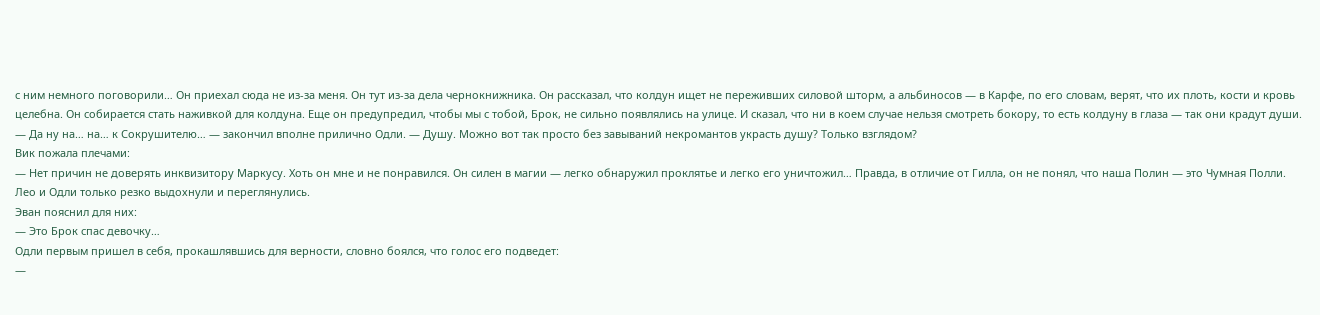с ним немного поговорили… Он приехал сюда не из-за меня. Он тут из-за дела чернокнижника. Он рассказал, что колдун ищет не переживших силовой шторм, а альбиносов — в Карфе, по его словам, верят, что их плоть, кости и кровь целебна. Он собирается стать наживкой для колдуна. Еще он предупредил, чтобы мы с тобой, Брок, не сильно появлялись на улице. И сказал, что ни в коем случае нельзя смотреть бокору, то есть колдуну в глаза — так они крадут души.
— Да ну на… на… к Сокрушителю… — закончил вполне прилично Одли. — Душу. Можно вот так просто без завываний некромантов украсть душу? Только взглядом?
Вик пожала плечами:
— Нет причин не доверять инквизитору Маркусу. Хоть он мне и не понравился. Он силен в магии — легко обнаружил проклятье и легко его уничтожил… Правда, в отличие от Гилла, он не понял, что наша Полин — это Чумная Полли.
Лео и Одли только резко выдохнули и переглянулись.
Эван пояснил для них:
— Это Брок спас девочку…
Одли первым пришел в себя, прокашлявшись для верности, словно боялся, что голос его подведет:
—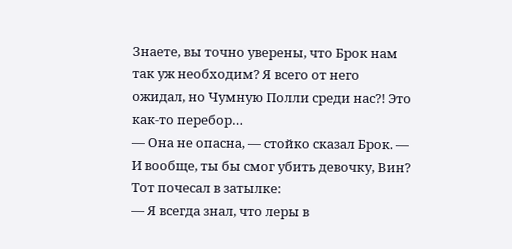Знаете, вы точно уверены, что Брок нам так уж необходим? Я всего от него ожидал, но Чумную Полли среди нас?! Это как-то перебор…
— Она не опасна, — стойко сказал Брок. — И вообще, ты бы смог убить девочку, Вин?
Тот почесал в затылке:
— Я всегда знал, что леры в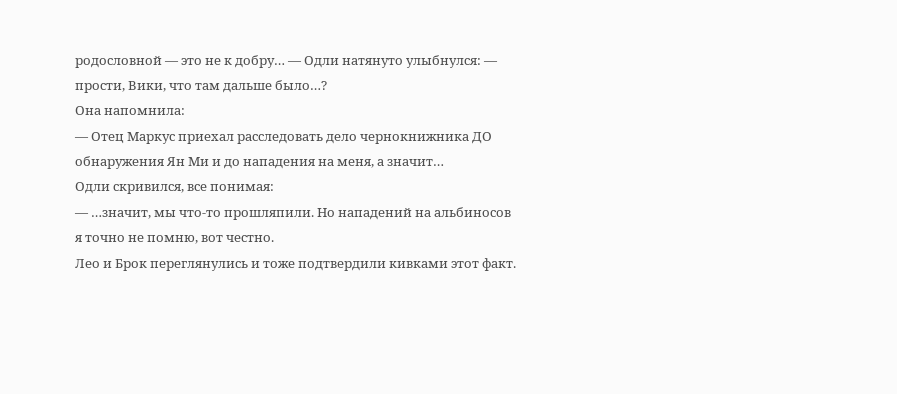родословной — это не к добру… — Одли натянуто улыбнулся: — прости, Вики, что там дальше было…?
Она напомнила:
— Отец Маркус приехал расследовать дело чернокнижника ДО обнаружения Ян Ми и до нападения на меня, а значит…
Одли скривился, все понимая:
— …значит, мы что-то прошляпили. Но нападений на альбиносов я точно не помню, вот честно.
Лео и Брок переглянулись и тоже подтвердили кивками этот факт.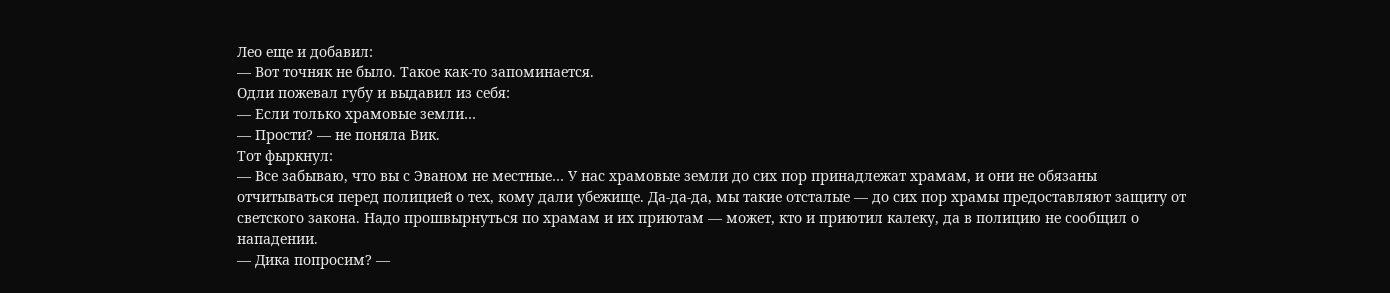Лео еще и добавил:
— Вот точняк не было. Такое как-то запоминается.
Одли пожевал губу и выдавил из себя:
— Если только храмовые земли…
— Прости? — не поняла Вик.
Тот фыркнул:
— Все забываю, что вы с Эваном не местные… У нас храмовые земли до сих пор принадлежат храмам, и они не обязаны отчитываться перед полицией о тех, кому дали убежище. Да-да-да, мы такие отсталые — до сих пор храмы предоставляют защиту от светского закона. Надо прошвырнуться по храмам и их приютам — может, кто и приютил калеку, да в полицию не сообщил о нападении.
— Дика попросим? —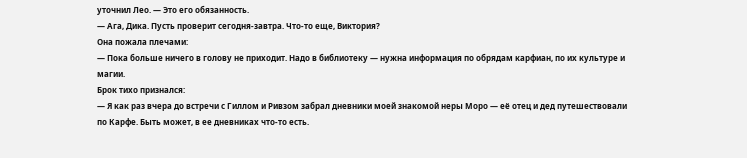уточнил Лео. — Это его обязанность.
— Ага, Дика. Пусть проверит сегодня-завтра. Что-то еще, Виктория?
Она пожала плечами:
— Пока больше ничего в голову не приходит. Надо в библиотеку — нужна информация по обрядам карфиан, по их культуре и магии.
Брок тихо признался:
— Я как раз вчера до встречи с Гиллом и Ривзом забрал дневники моей знакомой неры Моро — её отец и дед путешествовали по Карфе. Быть может, в ее дневниках что-то есть.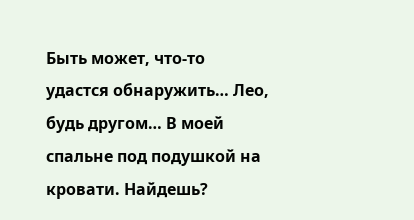Быть может, что-то удастся обнаружить… Лео, будь другом… В моей спальне под подушкой на кровати. Найдешь?